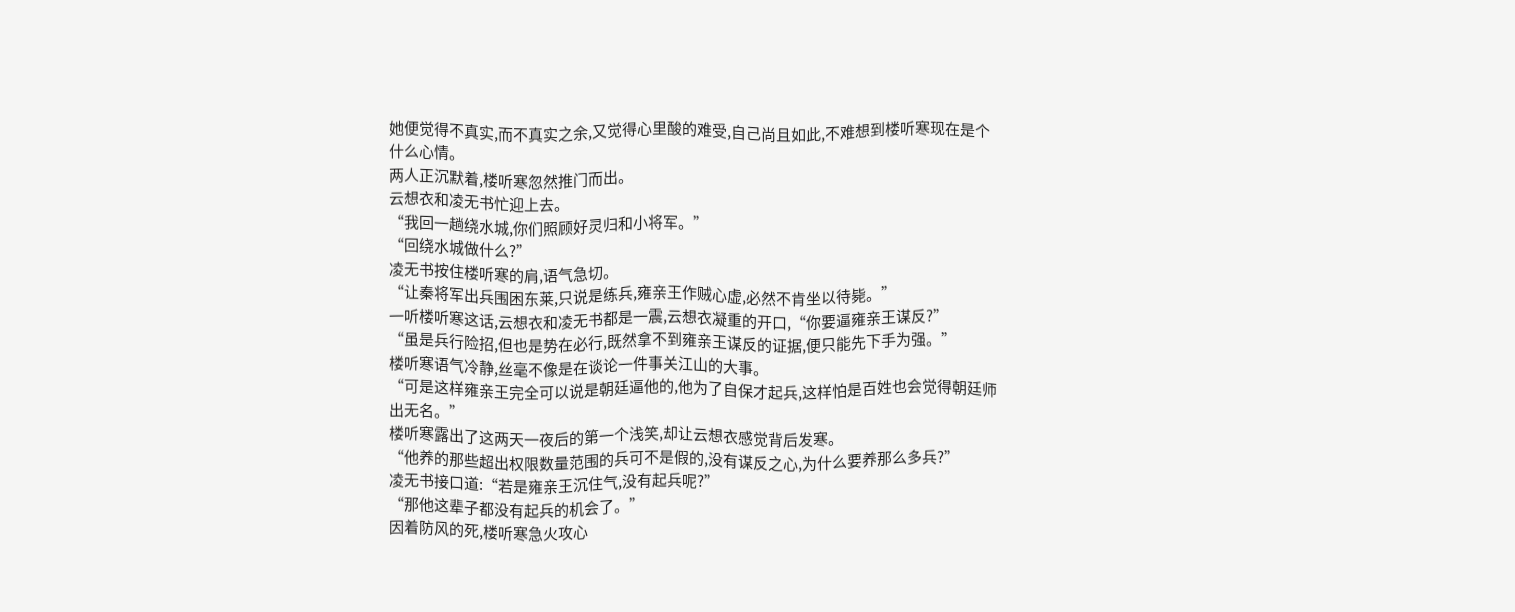她便觉得不真实,而不真实之余,又觉得心里酸的难受,自己尚且如此,不难想到楼听寒现在是个什么心情。
两人正沉默着,楼听寒忽然推门而出。
云想衣和凌无书忙迎上去。
“我回一趟绕水城,你们照顾好灵归和小将军。”
“回绕水城做什么?”
凌无书按住楼听寒的肩,语气急切。
“让秦将军出兵围困东莱,只说是练兵,雍亲王作贼心虚,必然不肯坐以待毙。”
一听楼听寒这话,云想衣和凌无书都是一震,云想衣凝重的开口,“你要逼雍亲王谋反?”
“虽是兵行险招,但也是势在必行,既然拿不到雍亲王谋反的证据,便只能先下手为强。”
楼听寒语气冷静,丝毫不像是在谈论一件事关江山的大事。
“可是这样雍亲王完全可以说是朝廷逼他的,他为了自保才起兵,这样怕是百姓也会觉得朝廷师出无名。”
楼听寒露出了这两天一夜后的第一个浅笑,却让云想衣感觉背后发寒。
“他养的那些超出权限数量范围的兵可不是假的,没有谋反之心,为什么要养那么多兵?”
凌无书接口道:“若是雍亲王沉住气,没有起兵呢?”
“那他这辈子都没有起兵的机会了。”
因着防风的死,楼听寒急火攻心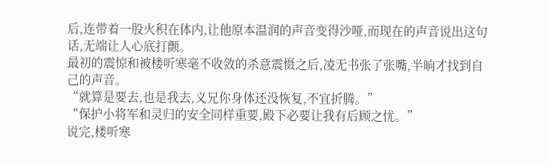后,连带着一股火积在体内,让他原本温润的声音变得沙哑,而现在的声音说出这句话,无端让人心底打颤。
最初的震惊和被楼听寒毫不收敛的杀意震慑之后,凌无书张了张嘴,半晌才找到自己的声音。
“就算是要去,也是我去,义兄你身体还没恢复,不宜折腾。”
“保护小将军和灵归的安全同样重要,殿下必要让我有后顾之忧。”
说完,楼听寒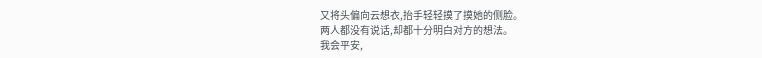又将头偏向云想衣,抬手轻轻摸了摸她的侧脸。
两人都没有说话,却都十分明白对方的想法。
我会平安,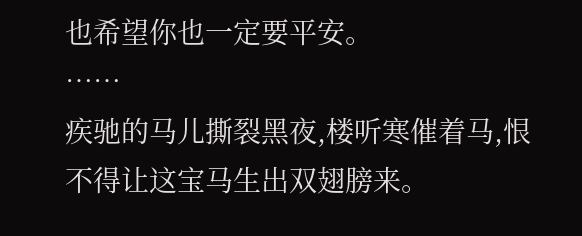也希望你也一定要平安。
……
疾驰的马儿撕裂黑夜,楼听寒催着马,恨不得让这宝马生出双翅膀来。